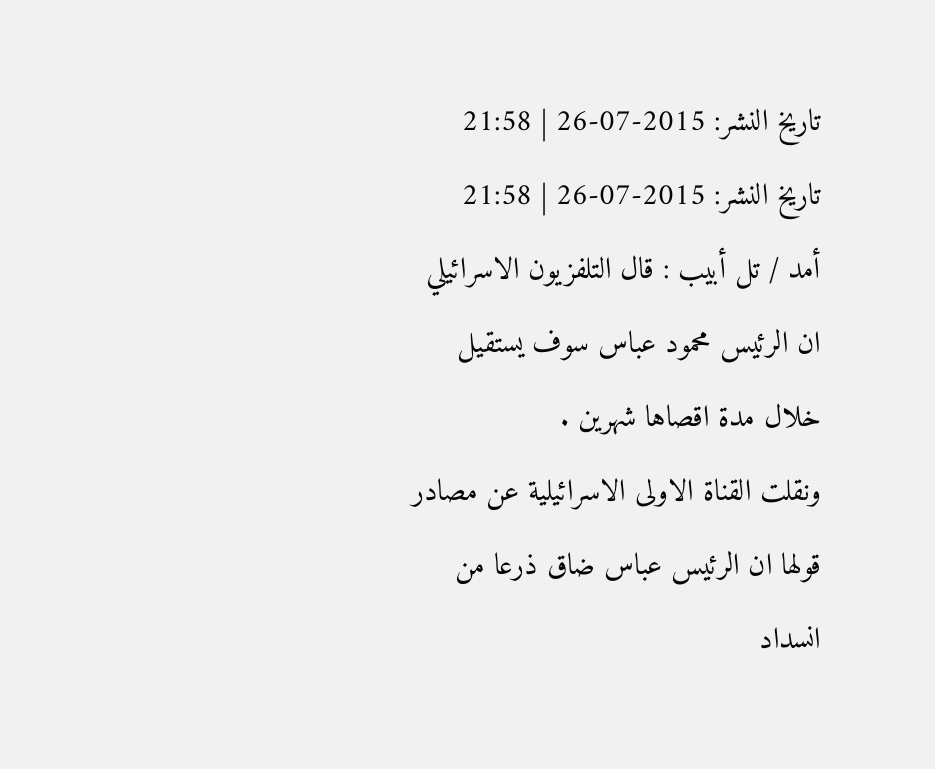تاريخ النشر: 2015-07-26 | 21:58
تاريخ النشر: 2015-07-26 | 21:58
أمد / تل أبيب : قال التلفزيون الاسرائيلي ان الرئيس محمود عباس سوف يستقيل خلال مدة اقصاها شهرين .
ونقلت القناة الاولى الاسرائيلية عن مصادر قولها ان الرئيس عباس ضاق ذرعا من انسداد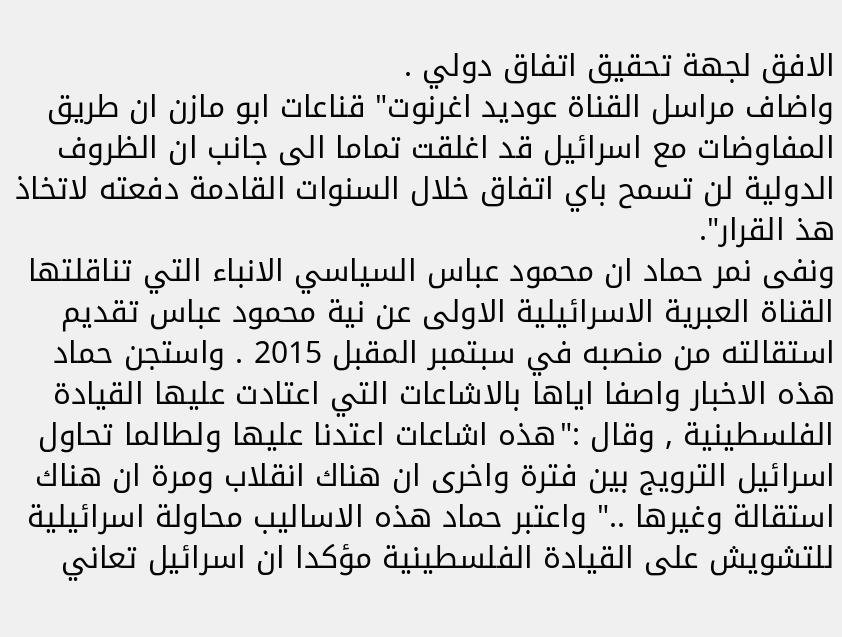الافق لجهة تحقيق اتفاق دولي .
واضاف مراسل القناة عوديد اغرنوت" قناعات ابو مازن ان طريق المفاوضات مع اسرائيل قد اغلقت تماما الى جانب ان الظروف الدولية لن تسمح باي اتفاق خلال السنوات القادمة دفعته لاتخاذ هذ القرار".
ونفى نمر حماد ان محمود عباس السياسي الانباء التي تناقلتها القناة العبرية الاسرائيلية الاولى عن نية محمود عباس تقديم استقالته من منصبه في سبتمبر المقبل 2015 . واستجن حماد هذه الاخبار واصفا اياها بالاشاعات التي اعتادت عليها القيادة الفلسطينية , وقال :"هذه اشاعات اعتدنا عليها ولطالما تحاول اسرائيل الترويج بين فترة واخرى ان هناك انقلاب ومرة ان هناك استقالة وغيرها .." واعتبر حماد هذه الاساليب محاولة اسرائيلية للتشويش على القيادة الفلسطينية مؤكدا ان اسرائيل تعاني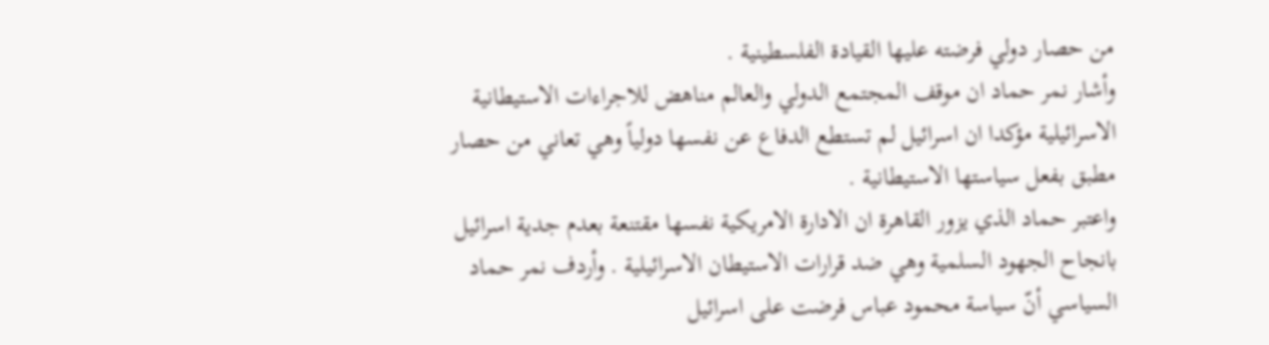من حصار دولي فرضته عليها القيادة الفلسطينية .
وأشار نمر حماد ان موقف المجتمع الدولي والعالم مناهض للاجراءات الاستيطانية الاسرائيلية مؤكدا ان اسرائيل لم تستطع الدفاع عن نفسها دولياً وهي تعاني من حصار مطبق بفعل سياستها الاستيطانية .
واعتبر حماد الذي يزور القاهرة ان الادارة الامريكية نفسها مقتنعة بعدم جدية اسرائيل بانجاح الجهود السلمية وهي ضد قرارات الاستيطان الاسرائيلية . وأردف نمر حماد السياسي أنّ سياسة محمود عباس فرضت على اسرائيل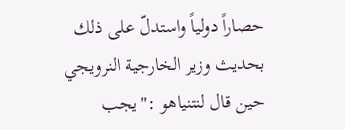حصاراً دولياً واستدلّ على ذلك بحديث وزير الخارجية النرويجي حين قال لنتنياهو :"يجب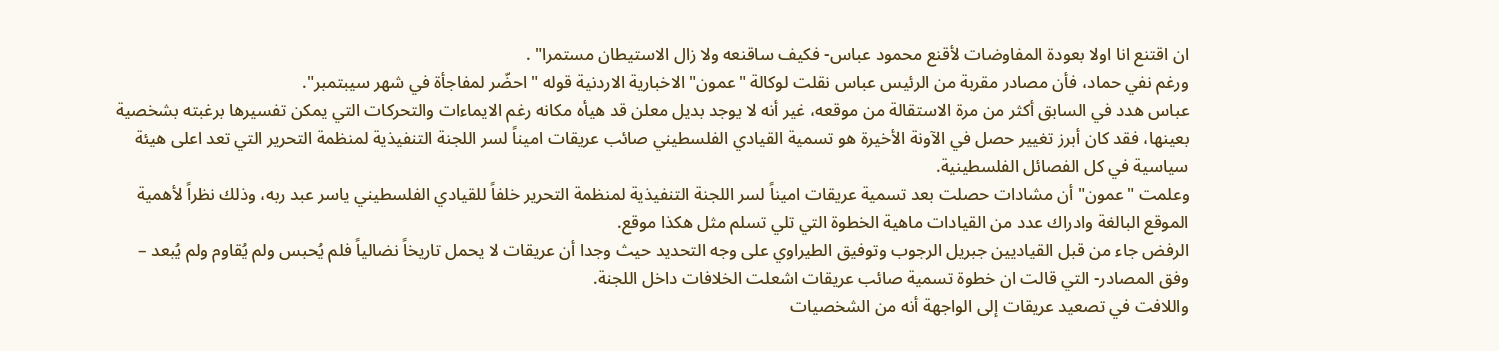ان اقتنع انا اولا بعودة المفاوضات لأقنع محمود عباس- فكيف ساقنعه ولا زال الاستيطان مستمرا" .
ورغم نفي حماد، فأن مصادر مقربة من الرئيس عباس نقلت لوكالة "عمون" الاخبارية الاردنية قوله "احضّر لمفاجأة في شهر سيبتمبر".
عباس هدد في السابق أكثر من مرة الاستقالة من موقعه، غير أنه لا يوجد بديل معلن قد هيأه مكانه رغم الايماءات والتحركات التي يمكن تفسيرها برغبته بشخصية بعينها، فقد كان أبرز تغيير حصل في الآونة الأخيرة هو تسمية القيادي الفلسطيني صائب عريقات اميناً لسر اللجنة التنفيذية لمنظمة التحرير التي تعد اعلى هيئة سياسية في كل الفصائل الفلسطينية.
وعلمت "عمون" أن مشادات حصلت بعد تسمية عريقات اميناً لسر اللجنة التنفيذية لمنظمة التحرير خلفاً للقيادي الفلسطيني ياسر عبد ربه، وذلك نظراً لأهمية الموقع البالغة وادراك عدد من القيادات ماهية الخطوة التي تلي تسلم مثل هكذا موقع.
الرفض جاء من قبل القياديين جبريل الرجوب وتوفيق الطيراوي على وجه التحديد حيث وجدا أن عريقات لا يحمل تاريخاً نضالياً فلم يُحبس ولم يُقاوم ولم يُبعد – وفق المصادر- التي قالت ان خطوة تسمية صائب عريقات اشعلت الخلافات داخل اللجنة.
واللافت في تصعيد عريقات إلى الواجهة أنه من الشخصيات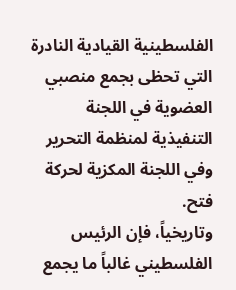الفلسطينية القيادية النادرة التي تحظى بجمع منصبي العضوية في اللجنة التنفيذية لمنظمة التحرير وفي اللجنة المكزية لحركة فتح.
وتاريخياً، فإن الرئيس الفلسطيني غالباً ما يجمع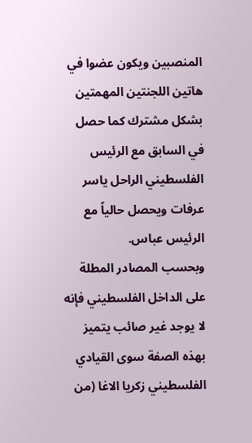المنصبين ويكون عضوا في هاتين اللجنتين المهمتين بشكل مشترك كما حصل في السابق مع الرئيس الفلسطيني الراحل ياسر عرفات ويحصل حالياً مع الرئيس عباس.
وبحسب المصادر المطلة على الداخل الفلسطيني فإنه لا يوجد غير صائب يتميز بهذه الصفة سوى القيادي الفلسطيني زكريا الاغا (من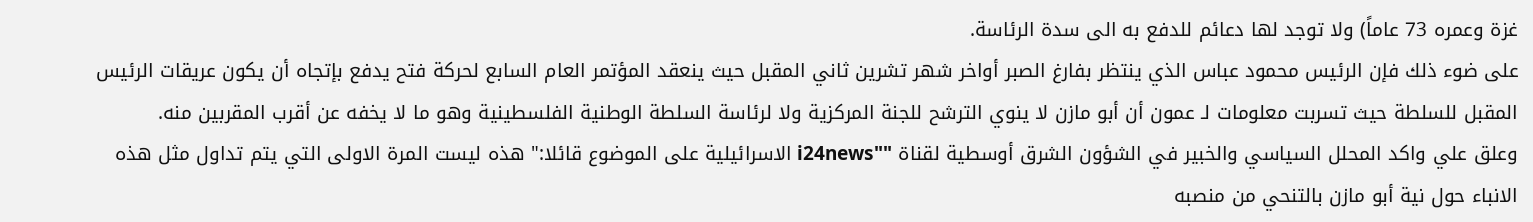غزة وعمره 73 عاماً) ولا توجد لها دعائم للدفع به الى سدة الرئاسة.
على ضوء ذلك فإن الرئيس محمود عباس الذي ينتظر بفارغ الصبر أواخر شهر تشرين ثاني المقبل حيث ينعقد المؤتمر العام السابع لحركة فتح يدفع بإتجاه أن يكون عريقات الرئيس المقبل للسلطة حيث تسربت معلومات لـ عمون أن أبو مازن لا ينوي الترشح للجنة المركزية ولا لرئاسة السلطة الوطنية الفلسطينية وهو ما لا يخفه عن أقرب المقربين منه.
وعلق علي واكد المحلل السياسي والخبير في الشؤون الشرق أوسطية لقناة ""i24news الاسرائيلية على الموضوع قائلا:" هذه ليست المرة الاولى التي يتم تداول مثل هذه الانباء حول نية أبو مازن بالتنحي من منصبه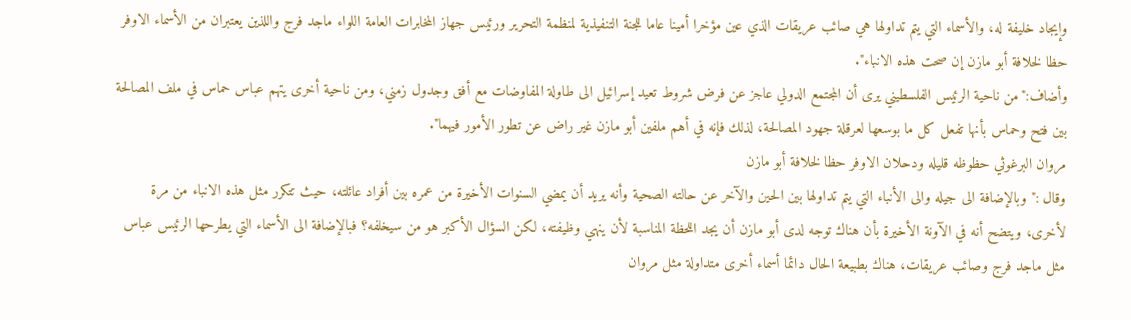وإيجاد خليفة له، والأسماء التي يتم تداولها هي صائب عريقات الذي عين مؤخرا أمينا عاما للجنة التنفيذية لمنظمة التحرير ورئيس جهاز المخابرات العامة اللواء ماجد فرج واللذين يعتبران من الأسماء الاوفر حظا لخلافة أبو مازن إن صحت هذه الانباء".
وأضاف:"من ناحية الرئيس الفلسطيني يرى أن المجتمع الدولي عاجز عن فرض شروط تعيد إسرائيل الى طاولة المفاوضات مع أفق وجدول زمني، ومن ناحية أخرى يتهم عباس حماس في ملف المصالحة بين فتح وحماس بأنها تفعل كل ما بوسعها لعرقلة جهود المصالحة، لذلك فإنه في أهم ملفين أبو مازن غير راض عن تطور الأمور فيهما".
مروان البرغوثي حظوظه قليله ودحلان الاوفر حظا لخلافة أبو مازن
وقال :" وبالإضافة الى جيله والى الأنباء التي يتم تداولها بين الحين والآخر عن حالته الصحية وأنه يريد أن يمضي السنوات الأخيرة من عمره بين أفراد عائلته، حيث تتكرر مثل هذه الانباء من مرة لأخرى، ويتضح أنه في الآونة الأخيرة بأن هناك توجه لدى أبو مازن أن يجد اللحظة المناسبة لأن ينهي وظيفته، لكن السؤال الأكبر هو من سيخلفه؟ فبالإضافة الى الأسماء التي يطرحها الرئيس عباس مثل ماجد فرج وصائب عريقات، هناك بطبيعة الحال دائما أسماء أخرى متداولة مثل مروان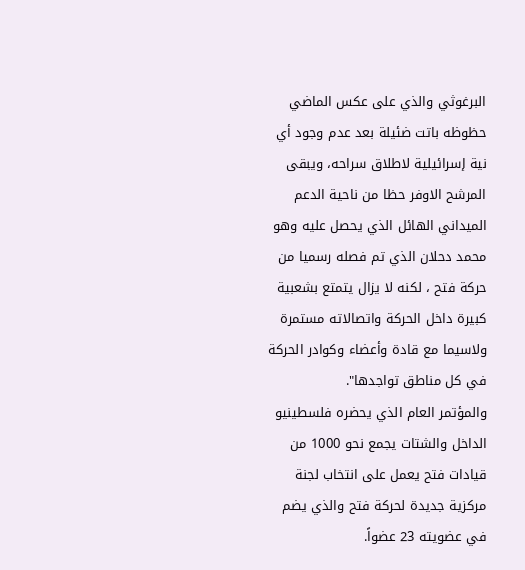البرغوثي والذي على عكس الماضي حظوظه باتت ضئيلة بعد عدم وجود أي نية إسرائيلية لاطلاق سراحه، ويبقى المرشح الاوفر حظا من ناحية الدعم الميداني الهائل الذي يحصل عليه وهو محمد دحلان الذي تم فصله رسميا من حركة فتح ، لكنه لا يزال يتمتع بشعبية كبيرة داخل الحركة واتصالاته مستمرة ولاسيما مع قادة وأعضاء وكوادر الحركة في كل مناطق تواجدها".
والمؤتمر العام الذي يحضره فلسطينيو الداخل والشتات يجمع نحو 1000 من قيادات فتح يعمل على انتخاب لجنة مركزية جديدة لحركة فتح والذي يضم في عضويته 23 عضواً.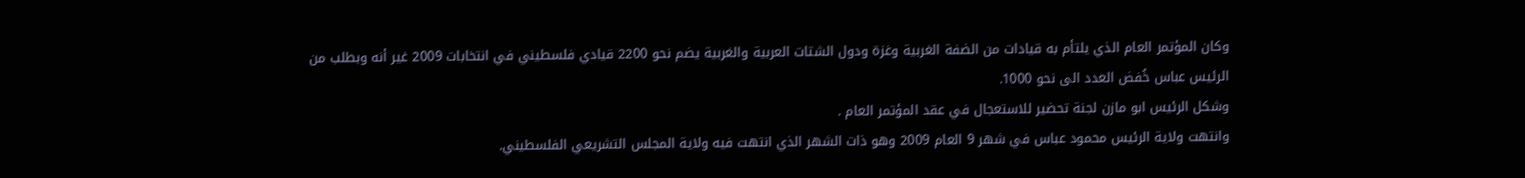وكان المؤتمر العام الذي يلتأم به قيادات من الضفة الغربية وغزة ودول الشتات العربية والغربية يضم نحو 2200 قيادي فلسطيني في انتخابات 2009 غير أنه وبطلب من الرئيس عباس خُفض العدد الى نحو 1000.
وشكل الرئيس ابو مازن لجنة تحضير للاستعجال في عقد المؤتمر العام .
وانتهت ولاية الرئيس محمود عباس في شهر 9 العام 2009 وهو ذات الشهر الذي انتهت فيه ولاية المجلس التشريعي الفلسطيني.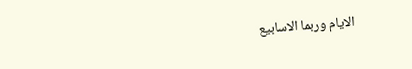الايام وربما الاسابيع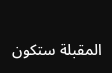المقبلة ستكون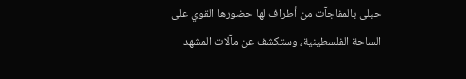حبلى بالمفاجآت من أطراف لها حضورها القوي على الساحة الفلسطينية، وستكشف عن مآلات المشهد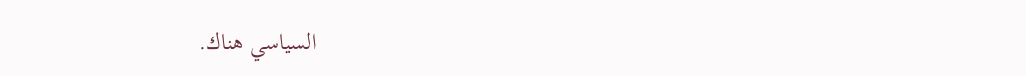السياسي هناك.